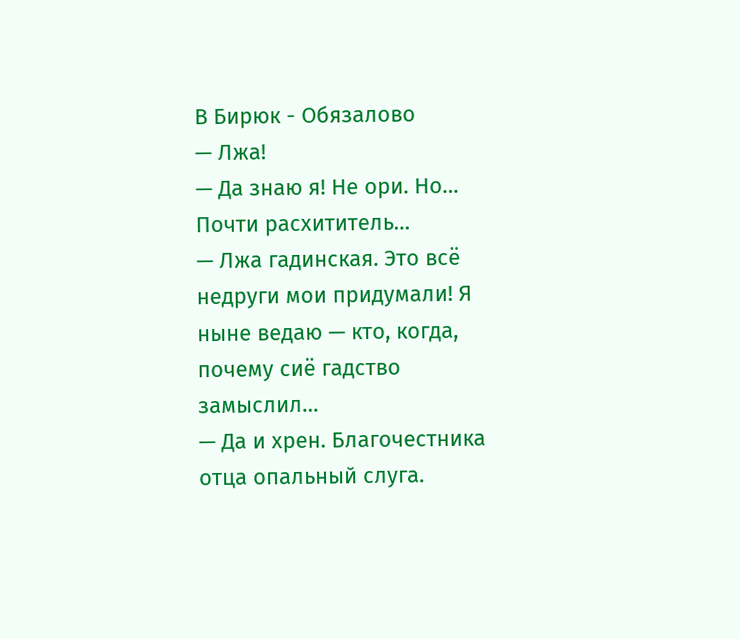В Бирюк - Обязалово
— Лжа!
— Да знаю я! Не ори. Но… Почти расхититель…
— Лжа гадинская. Это всё недруги мои придумали! Я ныне ведаю — кто, когда, почему сиё гадство замыслил…
— Да и хрен. Благочестника отца опальный слуга.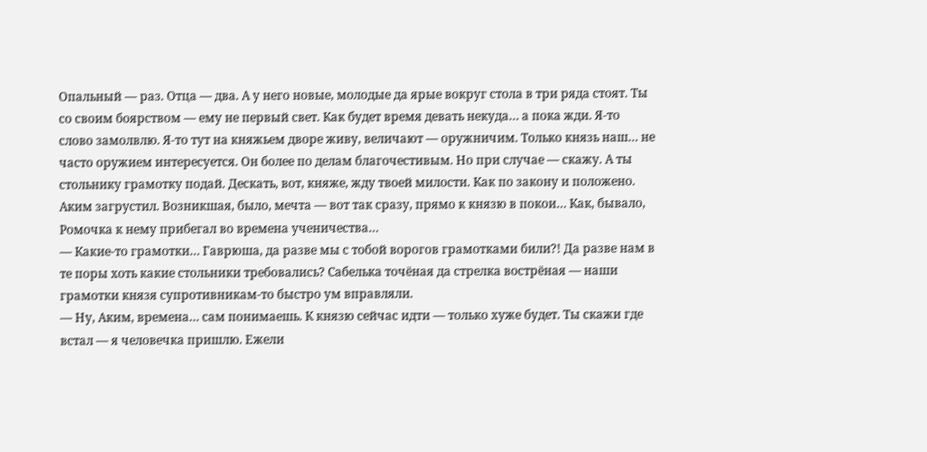Опальный — раз. Отца — два. А у него новые, молодые да ярые вокруг стола в три ряда стоят. Ты со своим боярством — ему не первый свет. Как будет время девать некуда… а пока жди. Я-то слово замолвлю. Я-то тут на княжьем дворе живу, величают — оружничим. Только князь наш… не часто оружием интересуется. Он более по делам благочестивым. Но при случае — скажу. А ты стольнику грамотку подай. Дескать, вот, княже, жду твоей милости. Как по закону и положено.
Аким загрустил. Возникшая, было, мечта — вот так сразу, прямо к князю в покои… Как, бывало, Ромочка к нему прибегал во времена ученичества…
— Какие-то грамотки… Гаврюша, да разве мы с тобой ворогов грамотками били?! Да разве нам в те поры хоть какие стольники требовались? Сабелька точёная да стрелка вострёная — наши грамотки князя супротивникам-то быстро ум вправляли.
— Ну, Аким, времена… сам понимаешь. К князю сейчас идти — только хуже будет. Ты скажи где встал — я человечка пришлю. Ежели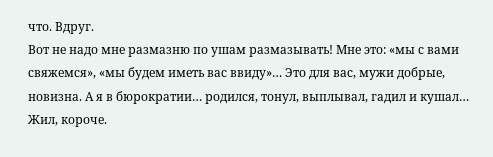что. Вдруг.
Вот не надо мне размазню по ушам размазывать! Мне это: «мы с вами свяжемся», «мы будем иметь вас ввиду»… Это для вас, мужи добрые, новизна. А я в бюрократии… родился, тонул, выплывал, гадил и кушал… Жил, короче.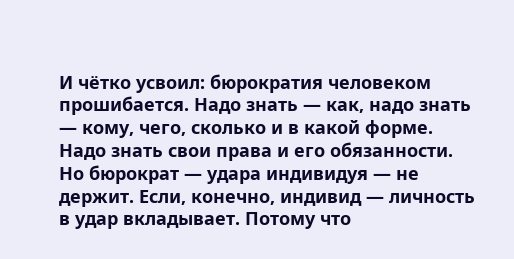И чётко усвоил: бюрократия человеком прошибается. Надо знать — как, надо знать — кому, чего, сколько и в какой форме. Надо знать свои права и его обязанности. Но бюрократ — удара индивидуя — не держит. Если, конечно, индивид — личность в удар вкладывает. Потому что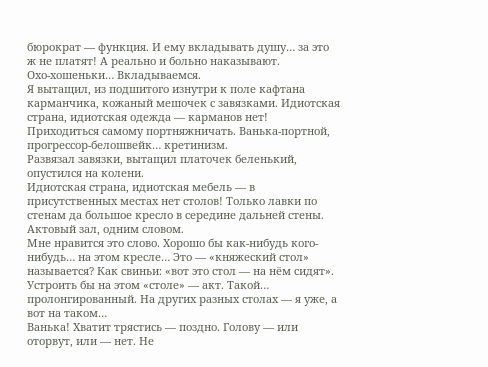бюрократ — функция. И ему вкладывать душу… за это ж не платят! А реально и больно наказывают.
Охо-хошеньки… Вкладываемся.
Я вытащил, из подшитого изнутри к поле кафтана карманчика, кожаный мешочек с завязками. Идиотская страна, идиотская одежда — карманов нет! Приходиться самому портняжничать. Ванька-портной, прогрессор-белошвейк… кретинизм.
Развязал завязки, вытащил платочек беленький, опустился на колени.
Идиотская страна, идиотская мебель — в присутственных местах нет столов! Только лавки по стенам да большое кресло в середине дальней стены. Актовый зал, одним словом.
Мне нравится это слово. Хорошо бы как-нибудь кого-нибудь… на этом кресле… Это — «княжеский стол» называется? Как свиньи: «вот это стол — на нём сидят». Устроить бы на этом «столе» — акт. Такой… пролонгированный. На других разных столах — я уже, а вот на таком…
Ванька! Хватит трястись — поздно. Голову — или оторвут, или — нет. Не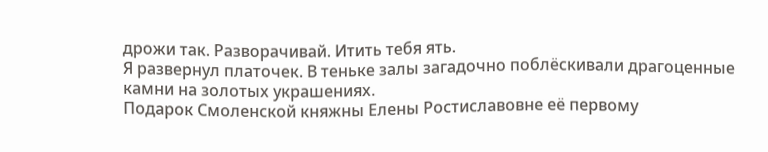дрожи так. Разворачивай. Итить тебя ять.
Я развернул платочек. В теньке залы загадочно поблёскивали драгоценные камни на золотых украшениях.
Подарок Смоленской княжны Елены Ростиславовне её первому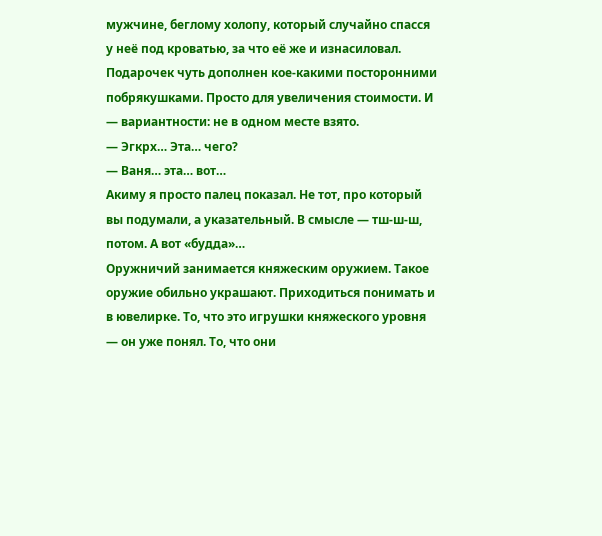мужчине, беглому холопу, который случайно спасся у неё под кроватью, за что её же и изнасиловал.
Подарочек чуть дополнен кое-какими посторонними побрякушками. Просто для увеличения стоимости. И — вариантности: не в одном месте взято.
— Эгкрх… Эта… чего?
— Ваня… эта… вот…
Акиму я просто палец показал. Не тот, про который вы подумали, а указательный. В смысле — тш-ш-ш, потом. А вот «будда»…
Оружничий занимается княжеским оружием. Такое оружие обильно украшают. Приходиться понимать и в ювелирке. То, что это игрушки княжеского уровня — он уже понял. То, что они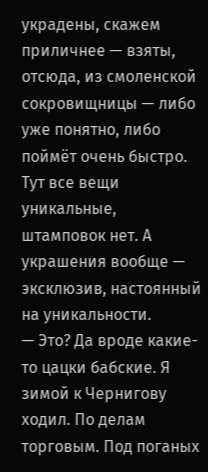украдены, скажем приличнее — взяты, отсюда, из смоленской сокровищницы — либо уже понятно, либо поймёт очень быстро.
Тут все вещи уникальные, штамповок нет. А украшения вообще — эксклюзив, настоянный на уникальности.
— Это? Да вроде какие-то цацки бабские. Я зимой к Чернигову ходил. По делам торговым. Под поганых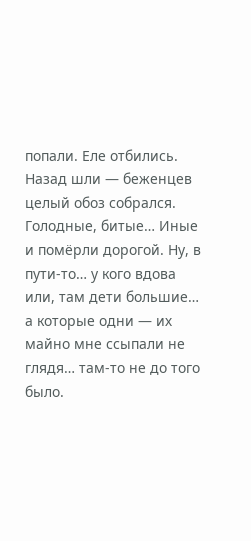попали. Еле отбились. Назад шли — беженцев целый обоз собрался. Голодные, битые… Иные и помёрли дорогой. Ну, в пути-то… у кого вдова или, там дети большие… а которые одни — их майно мне ссыпали не глядя… там-то не до того было.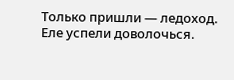Только пришли — ледоход. Еле успели доволочься.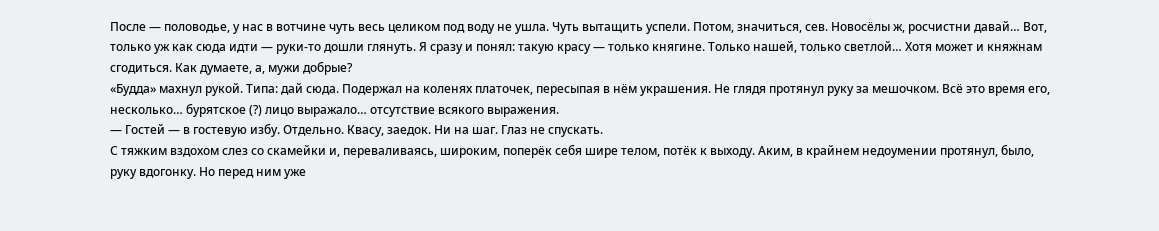После — половодье, у нас в вотчине чуть весь целиком под воду не ушла. Чуть вытащить успели. Потом, значиться, сев. Новосёлы ж, росчистни давай… Вот, только уж как сюда идти — руки-то дошли глянуть. Я сразу и понял: такую красу — только княгине. Только нашей, только светлой… Хотя может и княжнам сгодиться. Как думаете, а, мужи добрые?
«Будда» махнул рукой. Типа: дай сюда. Подержал на коленях платочек, пересыпая в нём украшения. Не глядя протянул руку за мешочком. Всё это время его, несколько… бурятское (?) лицо выражало… отсутствие всякого выражения.
— Гостей — в гостевую избу. Отдельно. Квасу, заедок. Ни на шаг. Глаз не спускать.
С тяжким вздохом слез со скамейки и, переваливаясь, широким, поперёк себя шире телом, потёк к выходу. Аким, в крайнем недоумении протянул, было, руку вдогонку. Но перед ним уже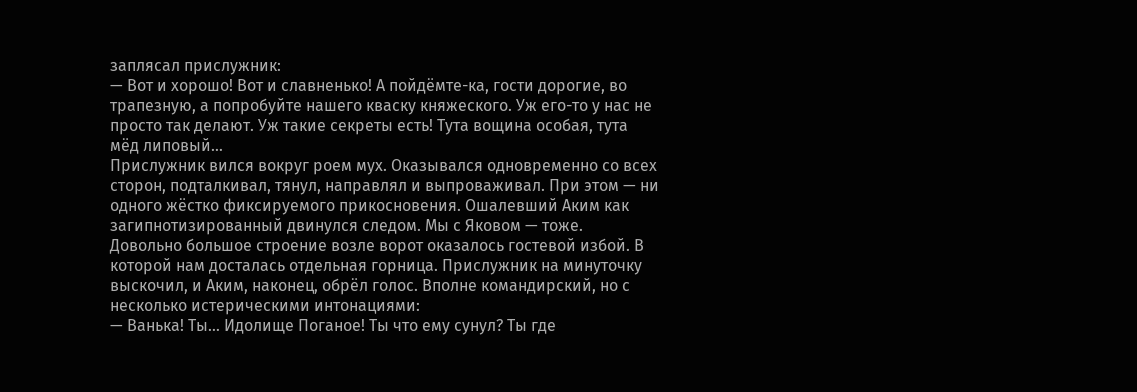заплясал прислужник:
— Вот и хорошо! Вот и славненько! А пойдёмте-ка, гости дорогие, во трапезную, а попробуйте нашего кваску княжеского. Уж его-то у нас не просто так делают. Уж такие секреты есть! Тута вощина особая, тута мёд липовый…
Прислужник вился вокруг роем мух. Оказывался одновременно со всех сторон, подталкивал, тянул, направлял и выпроваживал. При этом — ни одного жёстко фиксируемого прикосновения. Ошалевший Аким как загипнотизированный двинулся следом. Мы с Яковом — тоже.
Довольно большое строение возле ворот оказалось гостевой избой. В которой нам досталась отдельная горница. Прислужник на минуточку выскочил, и Аким, наконец, обрёл голос. Вполне командирский, но с несколько истерическими интонациями:
— Ванька! Ты… Идолище Поганое! Ты что ему сунул? Ты где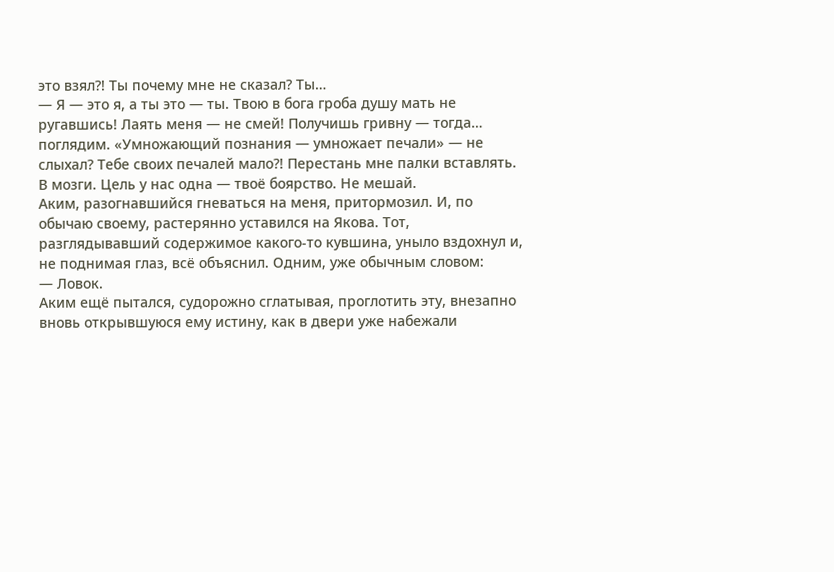это взял?! Ты почему мне не сказал? Ты…
— Я — это я, а ты это — ты. Твою в бога гроба душу мать не ругавшись! Лаять меня — не смей! Получишь гривну — тогда… поглядим. «Умножающий познания — умножает печали» — не слыхал? Тебе своих печалей мало?! Перестань мне палки вставлять. В мозги. Цель у нас одна — твоё боярство. Не мешай.
Аким, разогнавшийся гневаться на меня, притормозил. И, по обычаю своему, растерянно уставился на Якова. Тот, разглядывавший содержимое какого-то кувшина, уныло вздохнул и, не поднимая глаз, всё объяснил. Одним, уже обычным словом:
— Ловок.
Аким ещё пытался, судорожно сглатывая, проглотить эту, внезапно вновь открывшуюся ему истину, как в двери уже набежали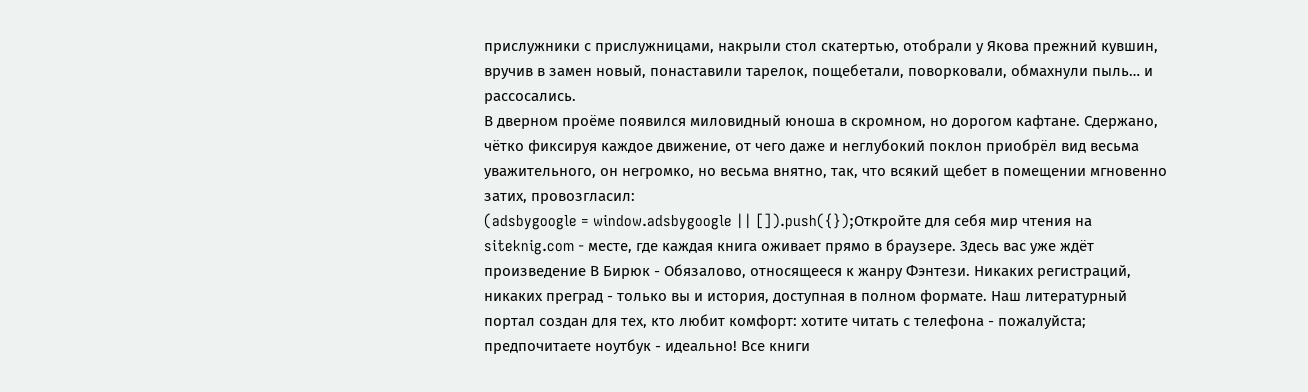прислужники с прислужницами, накрыли стол скатертью, отобрали у Якова прежний кувшин, вручив в замен новый, понаставили тарелок, пощебетали, поворковали, обмахнули пыль… и рассосались.
В дверном проёме появился миловидный юноша в скромном, но дорогом кафтане. Сдержано, чётко фиксируя каждое движение, от чего даже и неглубокий поклон приобрёл вид весьма уважительного, он негромко, но весьма внятно, так, что всякий щебет в помещении мгновенно затих, провозгласил:
(adsbygoogle = window.adsbygoogle || []).push({});Откройте для себя мир чтения на siteknig.com - месте, где каждая книга оживает прямо в браузере. Здесь вас уже ждёт произведение В Бирюк - Обязалово, относящееся к жанру Фэнтези. Никаких регистраций, никаких преград - только вы и история, доступная в полном формате. Наш литературный портал создан для тех, кто любит комфорт: хотите читать с телефона - пожалуйста; предпочитаете ноутбук - идеально! Все книги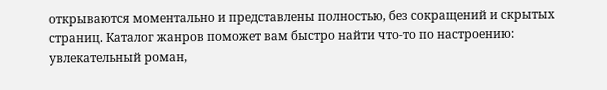открываются моментально и представлены полностью, без сокращений и скрытых страниц. Каталог жанров поможет вам быстро найти что-то по настроению: увлекательный роман,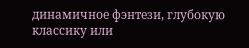динамичное фэнтези, глубокую классику или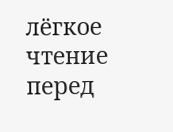лёгкое чтение перед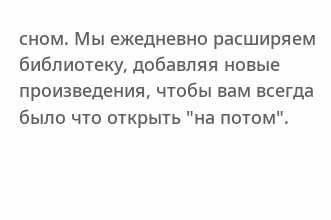сном. Мы ежедневно расширяем библиотеку, добавляя новые произведения, чтобы вам всегда было что открыть "на потом".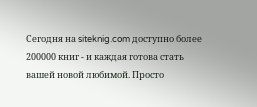Сегодня на siteknig.com доступно более 200000 книг - и каждая готова стать вашей новой любимой. Просто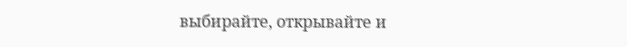выбирайте, открывайте и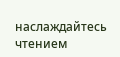наслаждайтесь чтением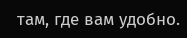там, где вам удобно.